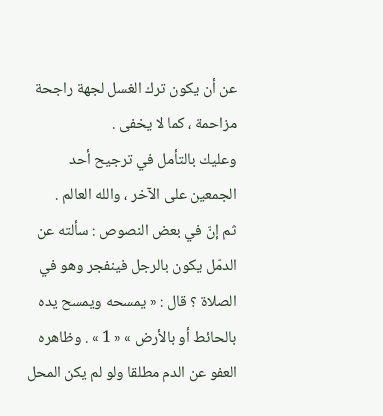عن أن يكون ترك الغسل لجهة راجحة مزاحمة ، كما لا يخفى .
وعليك بالتأمل في ترجيح أحد الجمعين على الآخر ، والله العالم .
ثم إنّ في بعض النصوص : سألته عن الدمّل يكون بالرجل فينفجر وهو في الصلاة ؟ قال : « يمسحه ويمسح يده بالحائط أو بالأرض » « 1 » . وظاهره العفو عن الدم مطلقا ولو لم يكن المحل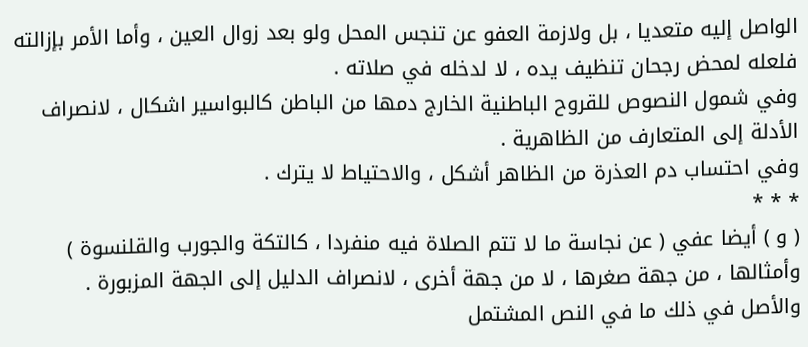الواصل إليه متعديا ، بل ولازمة العفو عن تنجس المحل ولو بعد زوال العين ، وأما الأمر بإزالته فلعله لمحض رجحان تنظيف يده ، لا لدخله في صلاته .
وفي شمول النصوص للقروح الباطنية الخارج دمها من الباطن كالبواسير اشكال ، لانصراف الأدلة إلى المتعارف من الظاهرية .
وفي احتساب دم العذرة من الظاهر أشكل ، والاحتياط لا يترك .
* * *
( و ) أيضا عفي ( عن نجاسة ما لا تتم الصلاة فيه منفردا ، كالتكة والجورب والقلنسوة ) وأمثالها ، من جهة صغرها ، لا من جهة أخرى ، لانصراف الدليل إلى الجهة المزبورة .
والأصل في ذلك ما في النص المشتمل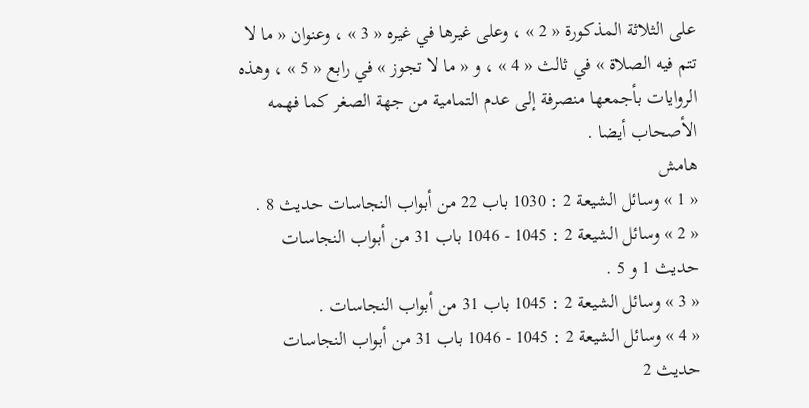على الثلاثة المذكورة « 2 » ، وعلى غيرها في غيره « 3 » ، وعنوان « ما لا تتم فيه الصلاة » في ثالث « 4 » ، و « ما لا تجوز » في رابع « 5 » ، وهذه الروايات بأجمعها منصرفة إلى عدم التمامية من جهة الصغر كما فهمه الأصحاب أيضا .
هامش
« 1 » وسائل الشيعة 2 : 1030 باب 22 من أبواب النجاسات حديث 8 .
« 2 » وسائل الشيعة 2 : 1045 - 1046 باب 31 من أبواب النجاسات حديث 1 و 5 .
« 3 » وسائل الشيعة 2 : 1045 باب 31 من أبواب النجاسات .
« 4 » وسائل الشيعة 2 : 1045 - 1046 باب 31 من أبواب النجاسات حديث 2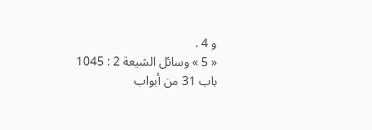و 4 .
« 5 » وسائل الشيعة 2 : 1045 باب 31 من أبواب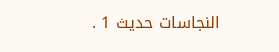النجاسات حديث 1 .